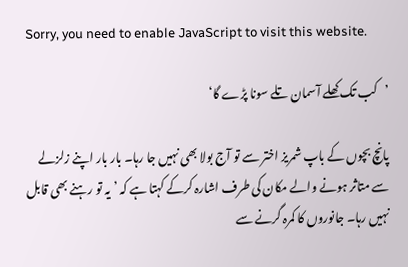Sorry, you need to enable JavaScript to visit this website.

’کب تک کھلے آسمان تلے سونا پڑے گا‘

پانچ بچوں کے باپ شمریز اختر سے تو آج بولا بھی نہیں جا رہا۔ بار بار اپنے زلزلے سے متاثر ہونے والے مکان کی طرف اشارہ کرکے کہتا ہے کہ ’یہ تو رہنے بھی قابل نہیں رہا۔ جانوروں کا کمرہ گرنے سے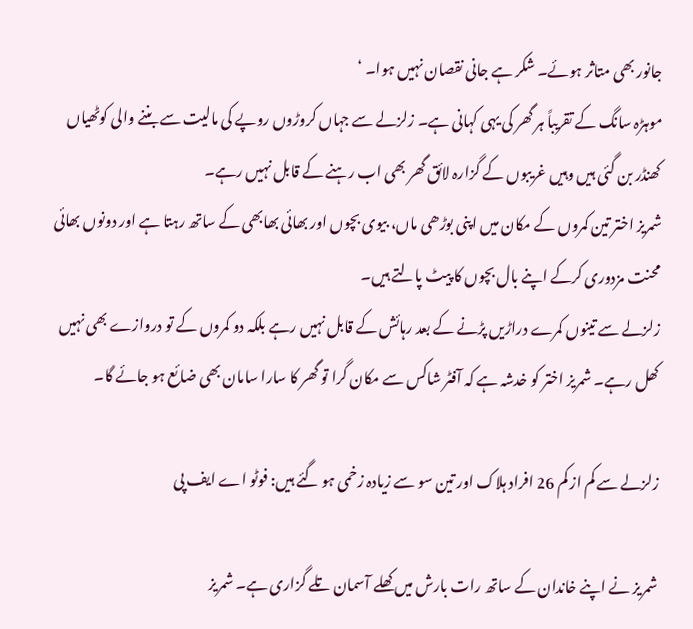جانور بھی متاثر ہوئے۔ شکر ہے جانی نقصان نہیں ہوا۔ ‘
موہڑہ سانگ کے تقریباً ہر گھر کی یہی کہانی ہے۔ زلزلے سے جہاں کروڑوں روپے کی مالیت سے بننے والی کوٹھیاں کھنڈر بن گئی ہیں وہیں غریبوں کے گزارہ لائق گھر بھی اب رہنے کے قابل نہیں رہے۔
شمریز اختر تین کمروں کے مکان میں اپنی بوڑھی ماں، بیوی بچوں اور بھائی بھابھی کے ساتھ رہتا ہے اور دونوں بھائی محنت مزدوری کرکے اپنے بال بچوں کا پیٹ پالتے ہیں۔
زلزلے سے تینوں کمرے دراڑیں پڑنے کے بعد رہائش کے قابل نہیں رہے بلکہ دو کمروں کے تو دروازے بھی نہیں کھل رہے۔ شمریز اختر کو خدشہ ہے کہ آفٹر شاکس سے مکان گرا تو گھر کا سارا سامان بھی ضائع ہو جائے گا۔

زلزلے سے کم از کم 26 افراد ہلاک اور تین سو سے زیادہ زخمی ہو گئے ہیں: فوٹو اے ایف پی

شمریز نے اپنے خاندان کے ساتھ رات بارش میں کھلے آسمان تلے گزاری ہے۔ شمریز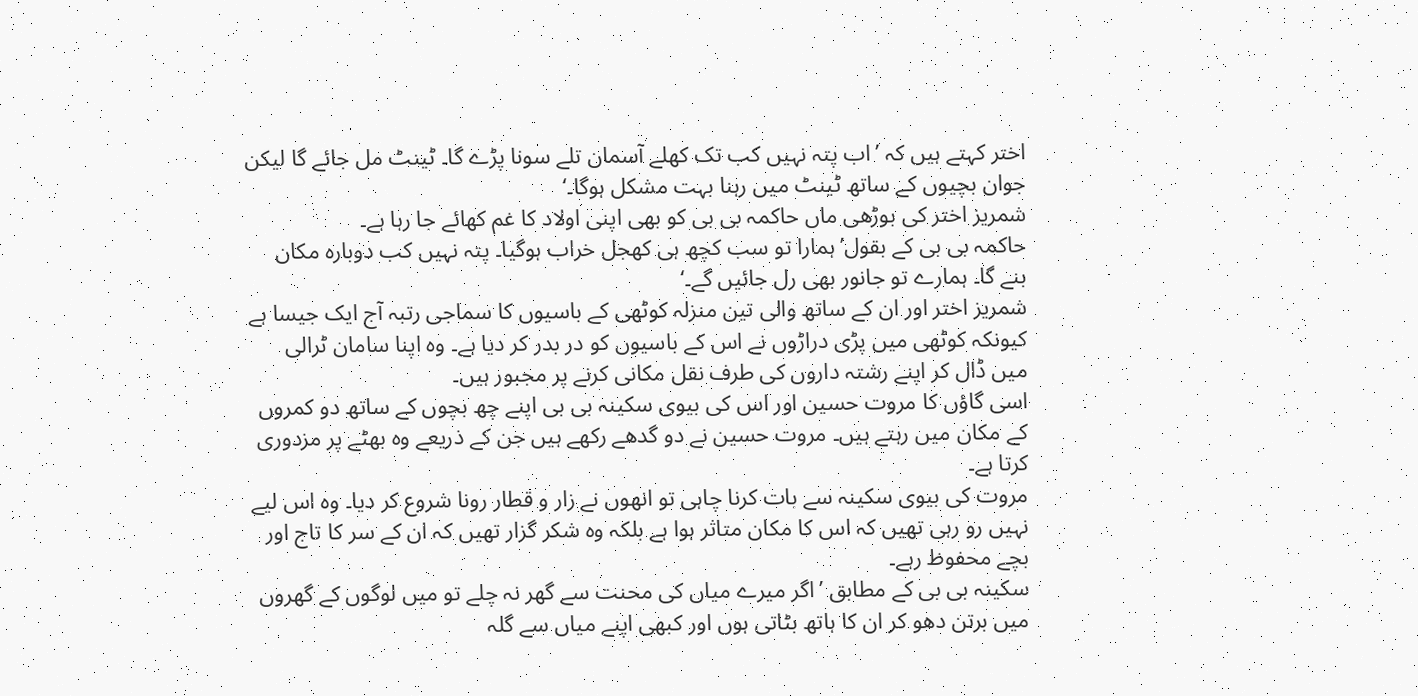اختر کہتے ہیں کہ ’اب پتہ نہیں کب تک کھلے آسمان تلے سونا پڑے گا۔ ٹینٹ مل جائے گا لیکن جوان بچیوں کے ساتھ ٹینٹ میں رہنا بہت مشکل ہوگا۔‘
شمریز اختر کی بوڑھی ماں حاکمہ بی بی کو بھی اپنی اولاد کا غم کھائے جا رہا ہے۔
حاکمہ بی بی کے بقول’ہمارا تو سب کچھ ہی کھجل خراب ہوگیا۔ پتہ نہیں کب دوبارہ مکان بنے گا۔ ہمارے تو جانور بھی رل جائیں گے۔‘
شمریز اختر اور ان کے ساتھ والی تین منزلہ کوٹھی کے باسیوں کا سماجی رتبہ آج ایک جیسا ہے کیونکہ کوٹھی میں پڑی دراڑوں نے اس کے باسیوں کو در بدر کر دیا ہے۔ وہ اپنا سامان ٹرالی میں ڈال کر اپنے رشتہ داروں کی طرف نقل مکانی کرنے پر مجبور ہیں۔
اسی گاؤں کا مروت حسین اور اس کی بیوی سکینہ بی بی اپنے چھ بچوں کے ساتھ دو کمروں کے مکان میں رہتے ہیں۔ مروت حسین نے دو گدھے رکھے ہیں جن کے ذریعے وہ بھٹے پر مزدوری کرتا ہے۔
مروت کی بیوی سکینہ سے بات کرنا چاہی تو انھوں نے زار و قطار رونا شروع کر دیا۔ وہ اس لیے نہیں رو رہی تھیں کہ اس کا مکان متاثر ہوا ہے بلکہ وہ شکر گزار تھیں کہ ان کے سر کا تاج اور بچے محفوظ رہے۔
سکینہ بی بی کے مطابق ’اگر میرے میاں کی محنت سے گھر نہ چلے تو میں لوگوں کے گھروں میں برتن دھو کر ان کا ہاتھ بٹاتی ہوں اور کبھی اپنے میاں سے گلہ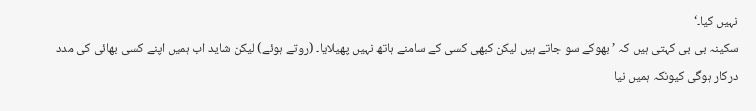نہیں کیا۔‘
سکینہ بی بی کہتی ہیں کہ ’بھوکے سو جاتے ہیں لیکن کبھی کسی کے سامنے ہاتھ نہیں پھیلایا۔ (روتے ہوئے) لیکن شاید اب ہمیں اپنے کسی بھائی کی مدد درکار ہوگی کیونکہ ہمیں نیا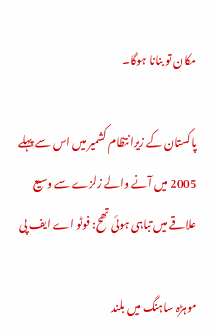مکان تو بنانا ہوگا۔

پاکستان کے زیرانتظام کشمیر میں اس سے پہلے 2005 میں آنے والے زلزے سے وسیع علاقے میں تباہی ہوئی تھح: فوٹو اے ایف پی

موہڑہ ساہنگ میں بلند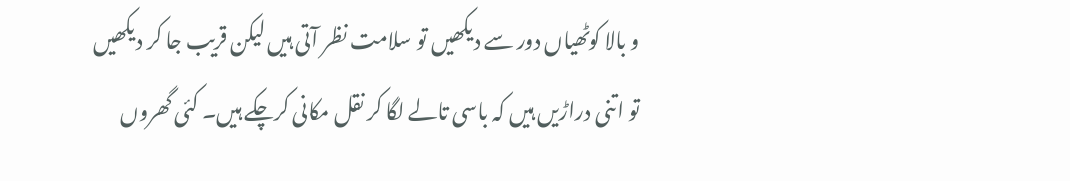و بالا کوٹھیاں دور سے دیکھیں تو سلامت نظر آتی ہیں لیکن قریب جا کر دیکھیں تو اتنی دراڑیں ہیں کہ باسی تالے لگا کر نقل مکانی کرچکے ہیں۔ کئی گھروں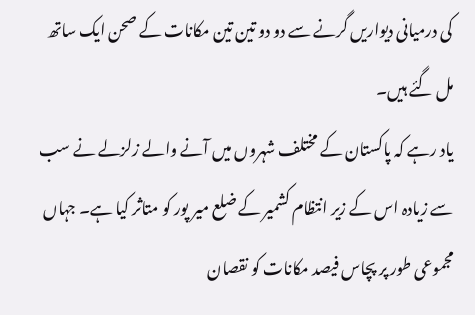کی درمیانی دیواریں گرنے سے دو دو تین تین مکانات کے صحن ایک ساتھ مل گئے ہیں۔
یاد رہے کہ پاکستان کے مختلف شہروں میں آنے والے زلزلے نے سب سے زیادہ اس کے زیر انتظام کشمیر کے ضلع میر پور کو متاثر کیا ہے۔ جہاں مجموعی طور پر پچاس فیصد مکانات کو نقصان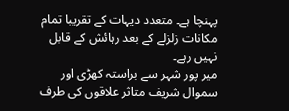پہنچا ہے۔ متعدد دیہات کے تقریبا تمام مکانات زلزلے کے بعد رہائش کے قابل نہیں رہے۔
میر پور شہر سے براستہ کھڑی اور سموال شریف متاثر علاقوں کی طرف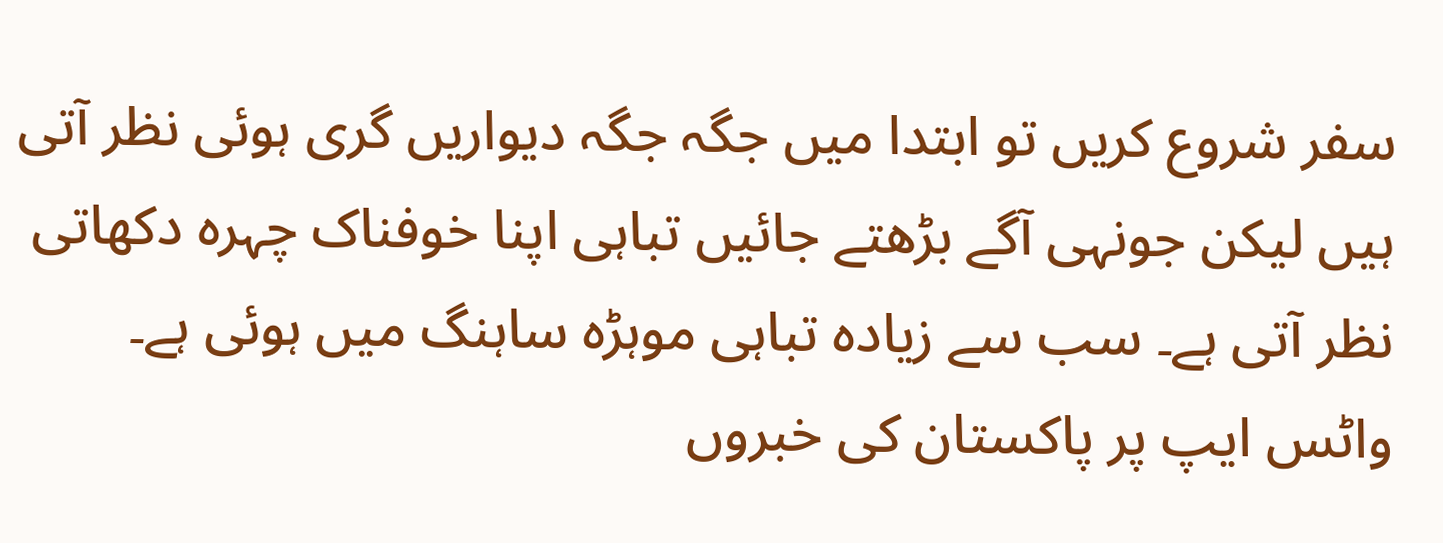سفر شروع کریں تو ابتدا میں جگہ جگہ دیواریں گری ہوئی نظر آتی ہیں لیکن جونہی آگے بڑھتے جائیں تباہی اپنا خوفناک چہرہ دکھاتی نظر آتی ہے۔ سب سے زیادہ تباہی موہڑہ ساہنگ میں ہوئی ہے۔
واٹس ایپ پر پاکستان کی خبروں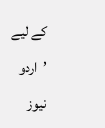کے لیے ’اردو نیوز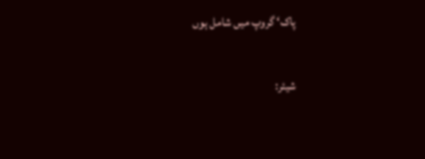پاک‘ گروپ میں شامل ہوں

شیئر: